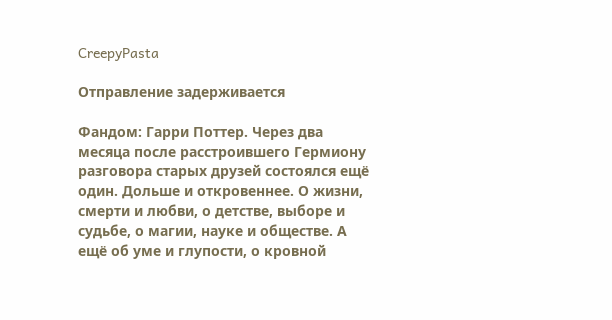CreepyPasta

Отправление задерживается

Фандом: Гарри Поттер. Через два месяца после расстроившего Гермиону разговора старых друзей состоялся ещё один. Дольше и откровеннее. О жизни, смерти и любви, о детстве, выборе и судьбе, о магии, науке и обществе. А ещё об уме и глупости, о кровной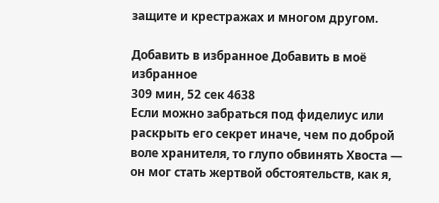защите и крестражах и многом другом.

Добавить в избранное Добавить в моё избранное
309 мин, 52 сек 4638
Если можно забраться под фиделиус или раскрыть его секрет иначе, чем по доброй воле хранителя, то глупо обвинять Хвоста — он мог стать жертвой обстоятельств, как я,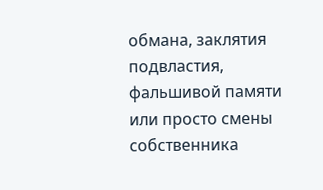обмана, заклятия подвластия, фальшивой памяти или просто смены собственника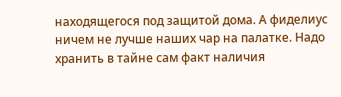находящегося под защитой дома. А фиделиус ничем не лучше наших чар на палатке. Надо хранить в тайне сам факт наличия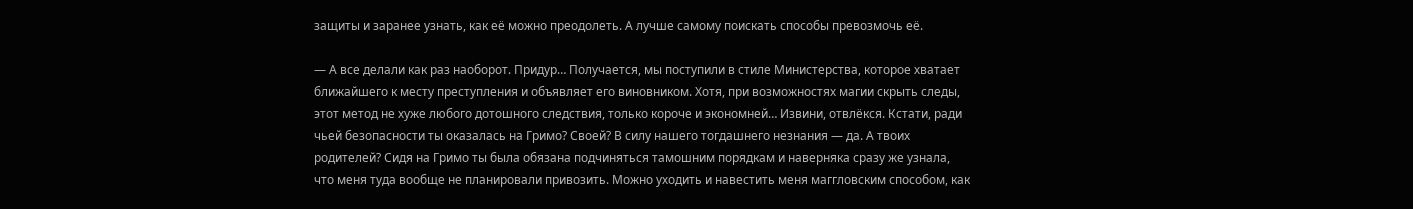защиты и заранее узнать, как её можно преодолеть. А лучше самому поискать способы превозмочь её.

— А все делали как раз наоборот. Придур… Получается, мы поступили в стиле Министерства, которое хватает ближайшего к месту преступления и объявляет его виновником. Хотя, при возможностях магии скрыть следы, этот метод не хуже любого дотошного следствия, только короче и экономней… Извини, отвлёкся. Кстати, ради чьей безопасности ты оказалась на Гримо? Своей? В силу нашего тогдашнего незнания — да. А твоих родителей? Сидя на Гримо ты была обязана подчиняться тамошним порядкам и наверняка сразу же узнала, что меня туда вообще не планировали привозить. Можно уходить и навестить меня маггловским способом, как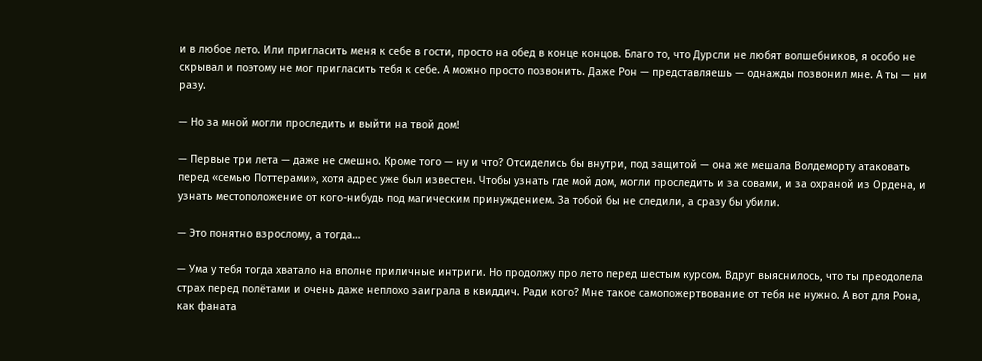и в любое лето. Или пригласить меня к себе в гости, просто на обед в конце концов. Благо то, что Дурсли не любят волшебников, я особо не скрывал и поэтому не мог пригласить тебя к себе. А можно просто позвонить. Даже Рон — представляешь — однажды позвонил мне. А ты — ни разу.

— Но за мной могли проследить и выйти на твой дом!

— Первые три лета — даже не смешно. Кроме того — ну и что? Отсиделись бы внутри, под защитой — она же мешала Волдеморту атаковать перед «семью Поттерами», хотя адрес уже был известен. Чтобы узнать где мой дом, могли проследить и за совами, и за охраной из Ордена, и узнать местоположение от кого-нибудь под магическим принуждением. За тобой бы не следили, а сразу бы убили.

— Это понятно взрослому, а тогда…

— Ума у тебя тогда хватало на вполне приличные интриги. Но продолжу про лето перед шестым курсом. Вдруг выяснилось, что ты преодолела страх перед полётами и очень даже неплохо заиграла в квиддич. Ради кого? Мне такое самопожертвование от тебя не нужно. А вот для Рона, как фаната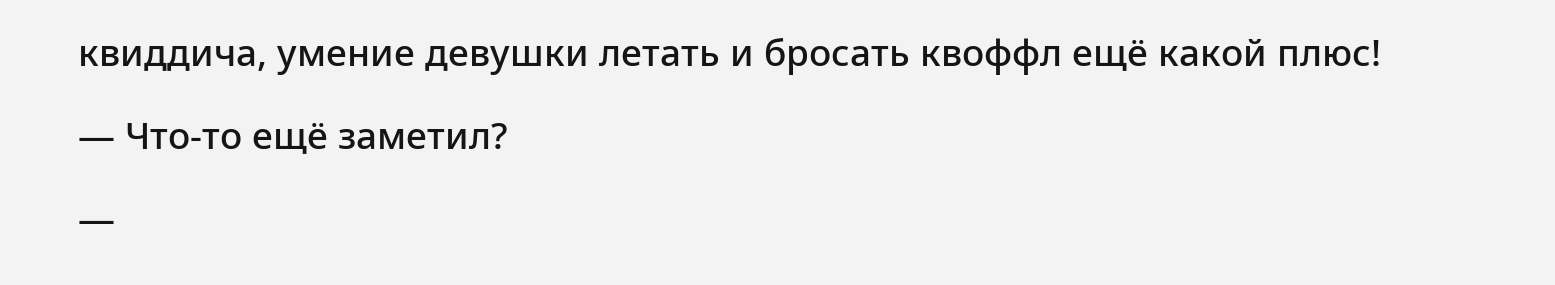квиддича, умение девушки летать и бросать квоффл ещё какой плюс!

— Что-то ещё заметил?

—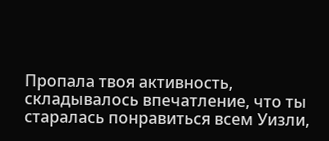Пропала твоя активность, складывалось впечатление, что ты старалась понравиться всем Уизли,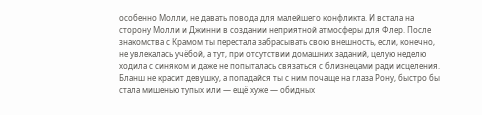особенно Молли, не давать повода для малейшего конфликта. И встала на сторону Молли и Джинни в создании неприятной атмосферы для Флер. После знакомства с Крамом ты перестала забрасывать свою внешность, если, конечно, не увлекалась учёбой, а тут, при отсутствии домашних заданий, целую неделю ходила с синяком и даже не попыталась связаться с близнецами ради исцеления. Бланш не красит девушку, а попадайся ты с ним почаще на глаза Рону, быстро бы стала мишенью тупых или — ещё хуже — обидных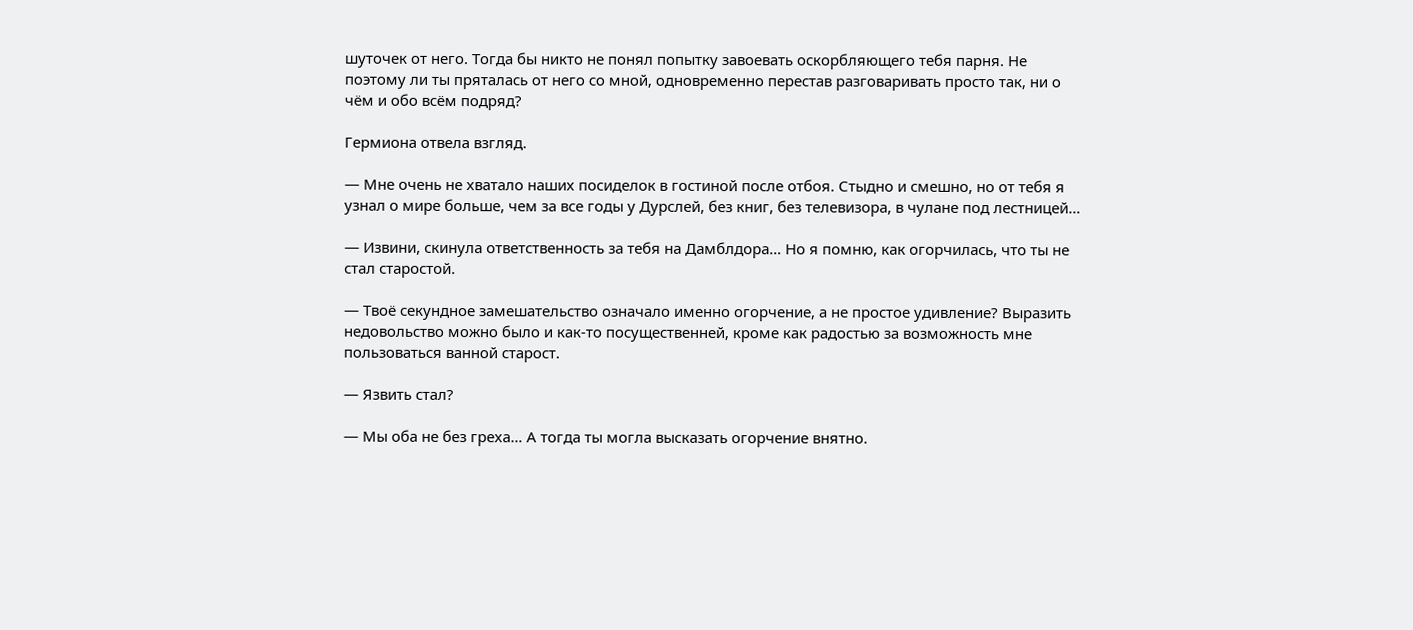шуточек от него. Тогда бы никто не понял попытку завоевать оскорбляющего тебя парня. Не поэтому ли ты пряталась от него со мной, одновременно перестав разговаривать просто так, ни о чём и обо всём подряд?

Гермиона отвела взгляд.

— Мне очень не хватало наших посиделок в гостиной после отбоя. Стыдно и смешно, но от тебя я узнал о мире больше, чем за все годы у Дурслей, без книг, без телевизора, в чулане под лестницей…

— Извини, скинула ответственность за тебя на Дамблдора… Но я помню, как огорчилась, что ты не стал старостой.

— Твоё секундное замешательство означало именно огорчение, а не простое удивление? Выразить недовольство можно было и как-то посущественней, кроме как радостью за возможность мне пользоваться ванной старост.

— Язвить стал?

— Мы оба не без греха… А тогда ты могла высказать огорчение внятно.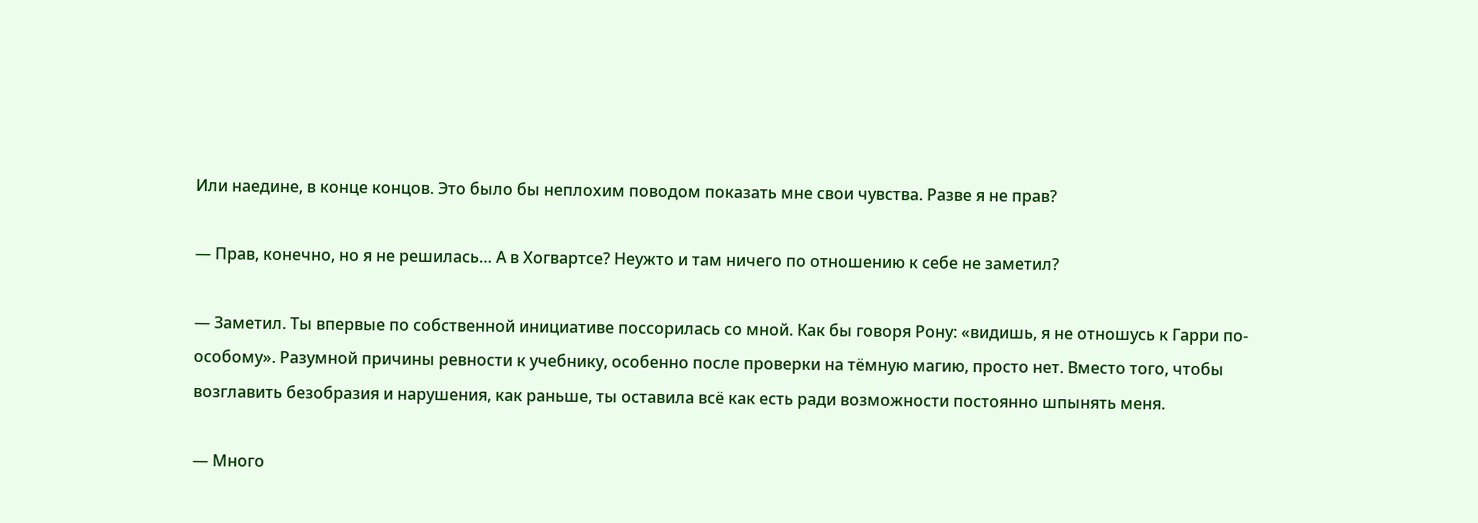Или наедине, в конце концов. Это было бы неплохим поводом показать мне свои чувства. Разве я не прав?

— Прав, конечно, но я не решилась… А в Хогвартсе? Неужто и там ничего по отношению к себе не заметил?

— Заметил. Ты впервые по собственной инициативе поссорилась со мной. Как бы говоря Рону: «видишь, я не отношусь к Гарри по-особому». Разумной причины ревности к учебнику, особенно после проверки на тёмную магию, просто нет. Вместо того, чтобы возглавить безобразия и нарушения, как раньше, ты оставила всё как есть ради возможности постоянно шпынять меня.

— Много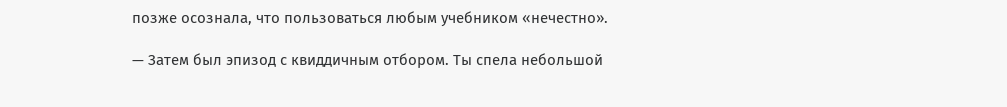позже осознала, что пользоваться любым учебником «нечестно».

— Затем был эпизод с квиддичным отбором. Ты спела небольшой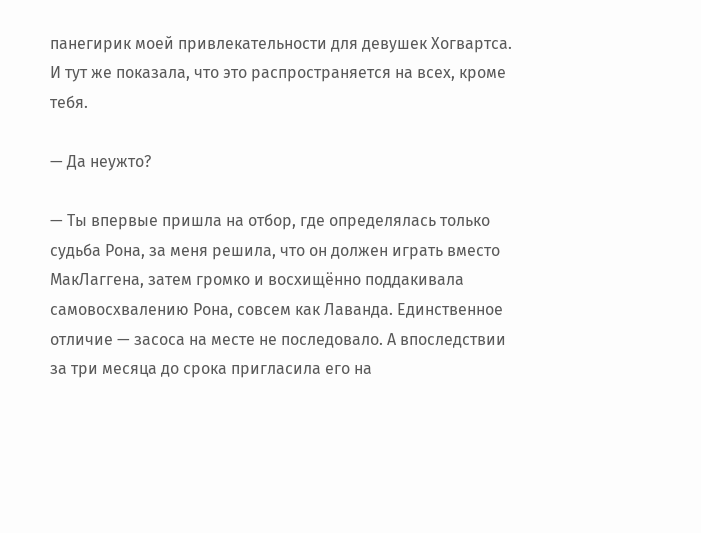панегирик моей привлекательности для девушек Хогвартса. И тут же показала, что это распространяется на всех, кроме тебя.

— Да неужто?

— Ты впервые пришла на отбор, где определялась только судьба Рона, за меня решила, что он должен играть вместо МакЛаггена, затем громко и восхищённо поддакивала самовосхвалению Рона, совсем как Лаванда. Единственное отличие — засоса на месте не последовало. А впоследствии за три месяца до срока пригласила его на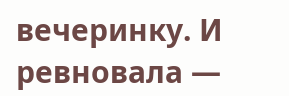вечеринку. И ревновала —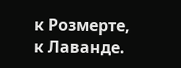к Розмерте, к Лаванде.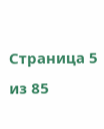Страница 5 из 85